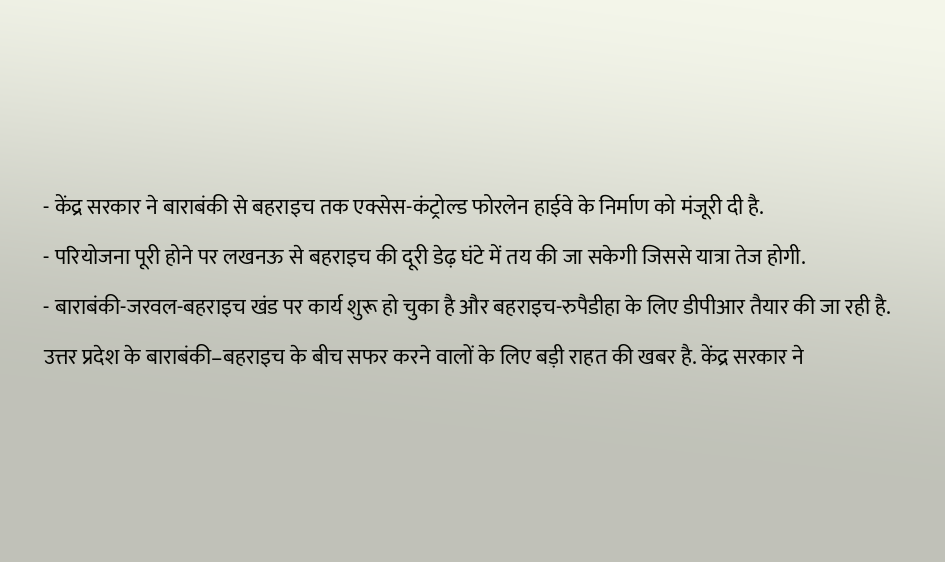- केंद्र सरकार ने बाराबंकी से बहराइच तक एक्सेस-कंट्रोल्ड फोरलेन हाईवे के निर्माण को मंजूरी दी है.
- परियोजना पूरी होने पर लखनऊ से बहराइच की दूरी डेढ़ घंटे में तय की जा सकेगी जिससे यात्रा तेज होगी.
- बाराबंकी-जरवल-बहराइच खंड पर कार्य शुरू हो चुका है और बहराइच-रुपैडीहा के लिए डीपीआर तैयार की जा रही है.
उत्तर प्रदेश के बाराबंकी–बहराइच के बीच सफर करने वालों के लिए बड़ी राहत की खबर है. केंद्र सरकार ने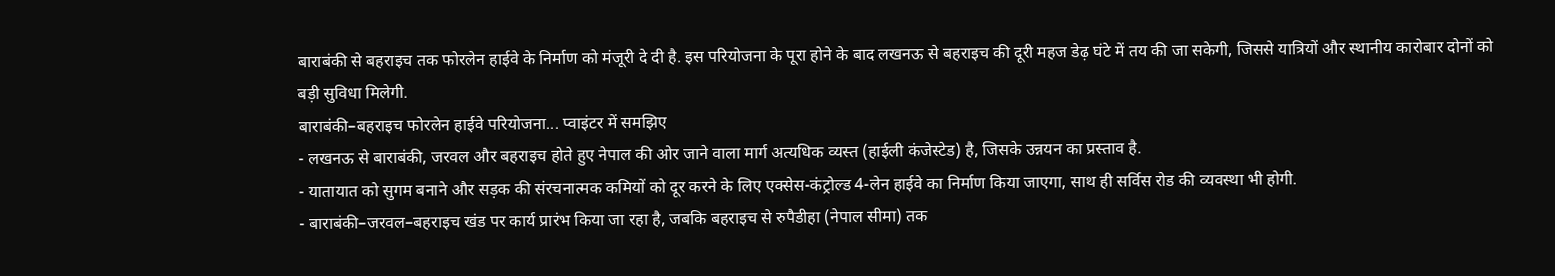बाराबंकी से बहराइच तक फोरलेन हाईवे के निर्माण को मंजूरी दे दी है. इस परियोजना के पूरा होने के बाद लखनऊ से बहराइच की दूरी महज डेढ़ घंटे में तय की जा सकेगी, जिससे यात्रियों और स्थानीय कारोबार दोनों को बड़ी सुविधा मिलेगी.
बाराबंकी–बहराइच फोरलेन हाईवे परियोजना... प्वाइंटर में समझिए
- लखनऊ से बाराबंकी, जरवल और बहराइच होते हुए नेपाल की ओर जाने वाला मार्ग अत्यधिक व्यस्त (हाईली कंजेस्टेड) है, जिसके उन्नयन का प्रस्ताव है.
- यातायात को सुगम बनाने और सड़क की संरचनात्मक कमियों को दूर करने के लिए एक्सेस-कंट्रोल्ड 4-लेन हाईवे का निर्माण किया जाएगा, साथ ही सर्विस रोड की व्यवस्था भी होगी.
- बाराबंकी–जरवल–बहराइच खंड पर कार्य प्रारंभ किया जा रहा है, जबकि बहराइच से रुपैडीहा (नेपाल सीमा) तक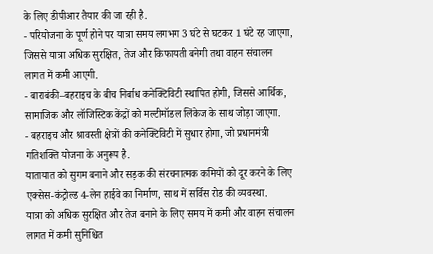के लिए डीपीआर तैयार की जा रही है.
- परियोजना के पूर्ण होने पर यात्रा समय लगभग 3 घंटे से घटकर 1 घंटे रह जाएगा, जिससे यात्रा अधिक सुरक्षित, तेज और किफायती बनेगी तथा वाहन संचालन लागत में कमी आएगी.
- बाराबंकी–बहराइच के बीच निर्बाध कनेक्टिविटी स्थापित होगी, जिससे आर्थिक, सामाजिक और लॉजिस्टिक केंद्रों को मल्टीमॉडल लिंकेज के साथ जोड़ा जाएगा.
- बहराइच और श्रावस्ती क्षेत्रों की कनेक्टिविटी में सुधार होगा, जो प्रधानमंत्री गतिशक्ति योजना के अनुरूप है.
यातायात को सुगम बनाने और सड़क की संरचनात्मक कमियों को दूर करने के लिए एक्सेस-कंट्रोल्ड 4-लेन हाईवे का निर्माण, साथ में सर्विस रोड की व्यवस्था.
यात्रा को अधिक सुरक्षित और तेज बनाने के लिए समय में कमी और वाहन संचालन लागत में कमी सुनिश्चित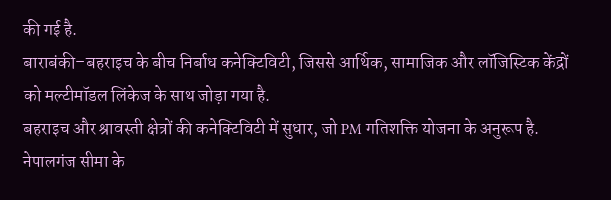की गई है.
बाराबंकी–बहराइच के बीच निर्बाध कनेक्टिविटी, जिससे आर्थिक, सामाजिक और लॉजिस्टिक केंद्रों को मल्टीमॉडल लिंकेज के साथ जोड़ा गया है.
बहराइच और श्रावस्ती क्षेत्रों की कनेक्टिविटी में सुधार, जो PM गतिशक्ति योजना के अनुरूप है.
नेपालगंज सीमा के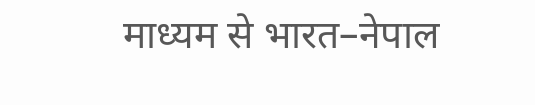माध्यम से भारत–नेपाल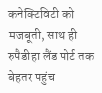कनेक्टिविटी को मजबूती, साथ ही रुपैडीहा लैंड पोर्ट तक बेहतर पहुंच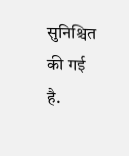सुनिश्चित की गई है.